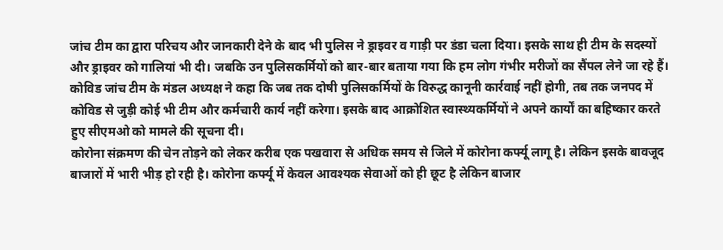जांच टीम का द्वारा परिचय और जानकारी देने के बाद भी पुलिस ने ड्राइवर व गाड़ी पर डंडा चला दिया। इसके साथ ही टीम के सदस्यों और ड्राइवर को गालियां भी दी। जबकि उन पुलिसकर्मियों को बार-बार बताया गया कि हम लोग गंभीर मरीजों का सैंपल लेने जा रहे हैं।
कोविड जांच टीम के मंडल अध्यक्ष ने कहा कि जब तक दोषी पुलिसकर्मियों के विरुद्ध कानूनी कार्रवाई नहीं होगी, तब तक जनपद में कोविड से जुड़ी कोई भी टीम और कर्मचारी कार्य नहीं करेगा। इसके बाद आक्रोशित स्वास्थ्यकर्मियों ने अपने कार्यों का बहिष्कार करते हुए सीएमओ को मामले की सूचना दी।
कोरोना संक्रमण की चेन तोड़ने को लेकर करीब एक पखवारा से अधिक समय से जिले में कोरोना कर्फ्यू लागू है। लेकिन इसके बावजूद बाजारों में भारी भीड़ हो रही है। कोरोना कर्फ्यू में केवल आवश्यक सेवाओं को ही छूट है लेकिन बाजार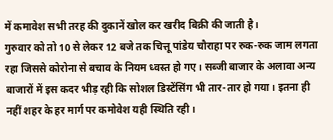में कमावेश सभी तरह की दुकानें खोल कर खरीद बिक्री की जाती है।
गुरुवार को तो 10 से लेकर 12 बजे तक चित्तू पांडेय चौराहा पर रुक-रुक जाम लगता रहा जिससे कोरोना से बचाव के नियम ध्वस्त हो गए। सब्जी बाजार के अलावा अन्य बाजारों में इस कदर भीड़ रही कि सोशल डिस्टेंसिंग भी तार-तार हो गया। इतना ही नहीं शहर के हर मार्ग पर कमोवेश यही स्थिति रही।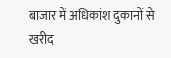बाजार में अधिकांश दुकानों से खरीद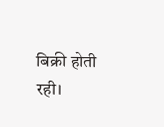बिक्री होती रही।